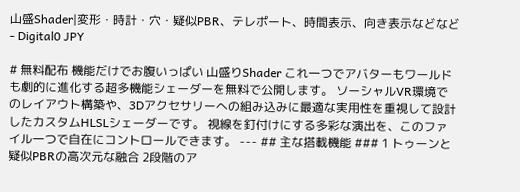山盛Shader|変形・時計・穴・疑似PBR、テレポート、時間表示、向き表示などなど
- Digital0 JPY

# 無料配布 機能だけでお腹いっぱい 山盛りShader これ一つでアバターもワールドも劇的に進化する超多機能シェーダーを無料で公開します。 ソーシャルVR環境でのレイアウト構築や、3Dアクセサリーへの組み込みに最適な実用性を重視して設計したカスタムHLSLシェーダーです。 視線を釘付けにする多彩な演出を、このファイル一つで自在にコントロールできます。 --- ## 主な搭載機能 ### 1 トゥーンと疑似PBRの高次元な融合 2段階のア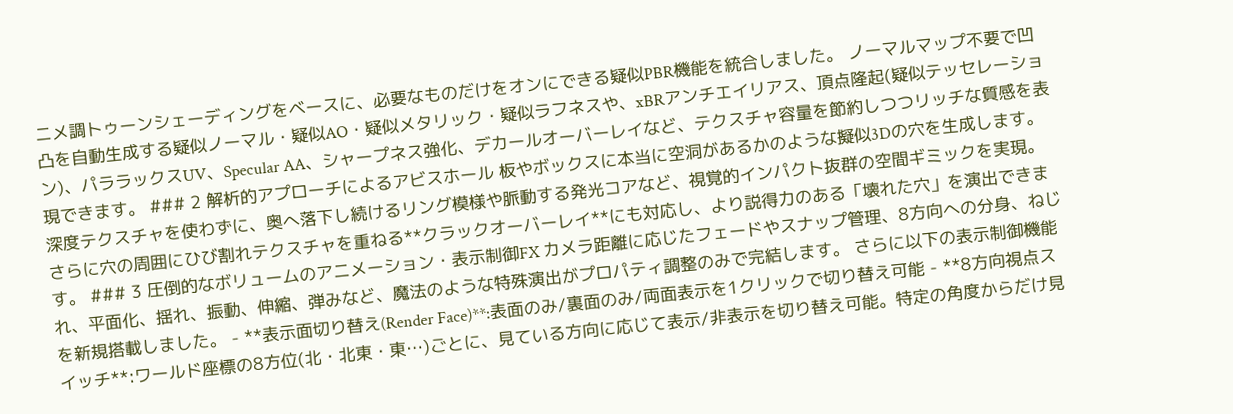ニメ調トゥーンシェーディングをベースに、必要なものだけをオンにできる疑似PBR機能を統合しました。 ノーマルマップ不要で凹凸を自動生成する疑似ノーマル・疑似AO・疑似メタリック・疑似ラフネスや、xBRアンチエイリアス、頂点隆起(疑似テッセレーション)、パララックスUV、Specular AA、シャープネス強化、デカールオーバーレイなど、テクスチャ容量を節約しつつリッチな質感を表現できます。 ### 2 解析的アプローチによるアビスホール 板やボックスに本当に空洞があるかのような擬似3Dの穴を生成します。 深度テクスチャを使わずに、奥へ落下し続けるリング模様や脈動する発光コアなど、視覚的インパクト抜群の空間ギミックを実現。さらに穴の周囲にひび割れテクスチャを重ねる**クラックオーバーレイ**にも対応し、より説得力のある「壊れた穴」を演出できます。 ### 3 圧倒的なボリュームのアニメーション・表示制御FX カメラ距離に応じたフェードやスナップ管理、8方向への分身、ねじれ、平面化、揺れ、振動、伸縮、弾みなど、魔法のような特殊演出がプロパティ調整のみで完結します。 さらに以下の表示制御機能を新規搭載しました。 - **表示面切り替え(Render Face)**:表面のみ/裏面のみ/両面表示を1クリックで切り替え可能 - **8方向視点スイッチ**:ワールド座標の8方位(北・北東・東…)ごとに、見ている方向に応じて表示/非表示を切り替え可能。特定の角度からだけ見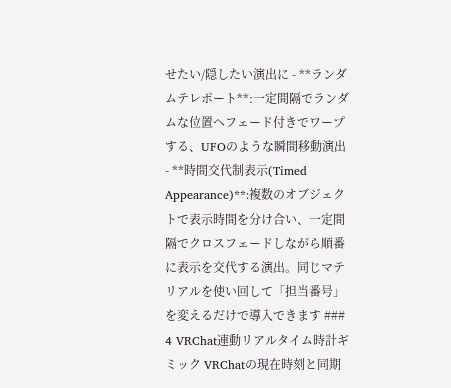せたい/隠したい演出に - **ランダムテレポート**:一定間隔でランダムな位置へフェード付きでワープする、UFOのような瞬間移動演出 - **時間交代制表示(Timed Appearance)**:複数のオブジェクトで表示時間を分け合い、一定間隔でクロスフェードしながら順番に表示を交代する演出。同じマテリアルを使い回して「担当番号」を変えるだけで導入できます ### 4 VRChat連動リアルタイム時計ギミック VRChatの現在時刻と同期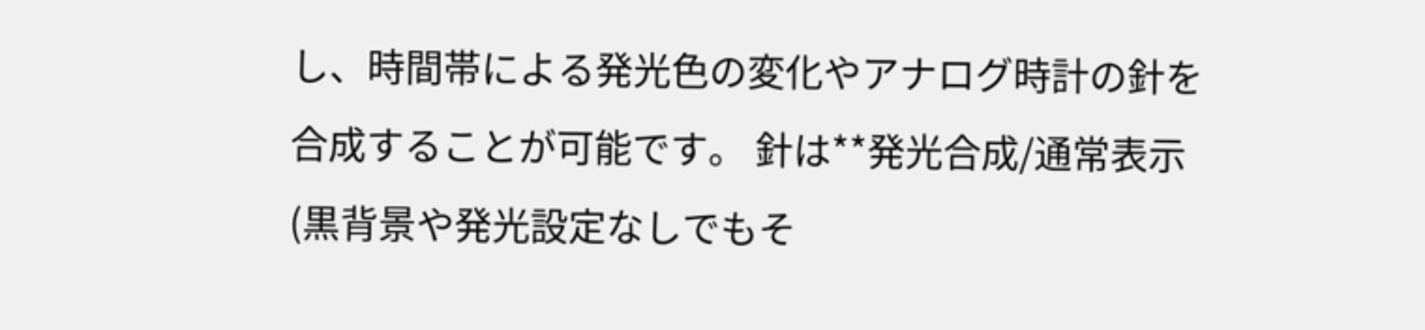し、時間帯による発光色の変化やアナログ時計の針を合成することが可能です。 針は**発光合成/通常表示(黒背景や発光設定なしでもそ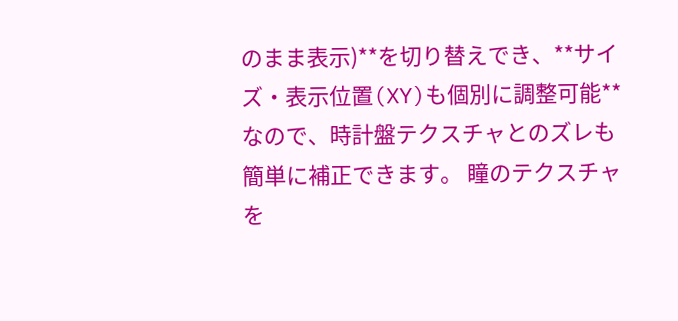のまま表示)**を切り替えでき、**サイズ・表示位置(XY)も個別に調整可能**なので、時計盤テクスチャとのズレも簡単に補正できます。 瞳のテクスチャを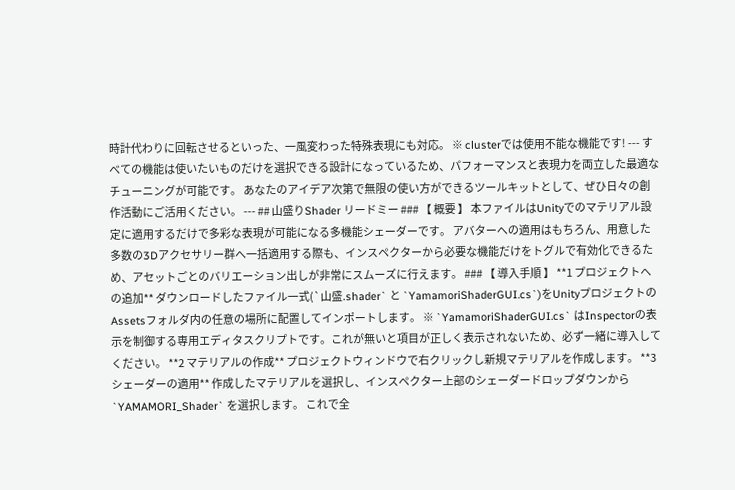時計代わりに回転させるといった、一風変わった特殊表現にも対応。 ※ clusterでは使用不能な機能です! --- すべての機能は使いたいものだけを選択できる設計になっているため、パフォーマンスと表現力を両立した最適なチューニングが可能です。 あなたのアイデア次第で無限の使い方ができるツールキットとして、ぜひ日々の創作活動にご活用ください。 --- ## 山盛りShader リードミー ### 【 概要 】 本ファイルはUnityでのマテリアル設定に適用するだけで多彩な表現が可能になる多機能シェーダーです。 アバターへの適用はもちろん、用意した多数の3Dアクセサリー群へ一括適用する際も、インスペクターから必要な機能だけをトグルで有効化できるため、アセットごとのバリエーション出しが非常にスムーズに行えます。 ### 【 導入手順 】 **1 プロジェクトへの追加** ダウンロードしたファイル一式(`山盛.shader` と `YamamoriShaderGUI.cs`)をUnityプロジェクトのAssetsフォルダ内の任意の場所に配置してインポートします。 ※ `YamamoriShaderGUI.cs` はInspectorの表示を制御する専用エディタスクリプトです。これが無いと項目が正しく表示されないため、必ず一緒に導入してください。 **2 マテリアルの作成** プロジェクトウィンドウで右クリックし新規マテリアルを作成します。 **3 シェーダーの適用** 作成したマテリアルを選択し、インスペクター上部のシェーダードロップダウンから `YAMAMORI_Shader` を選択します。 これで全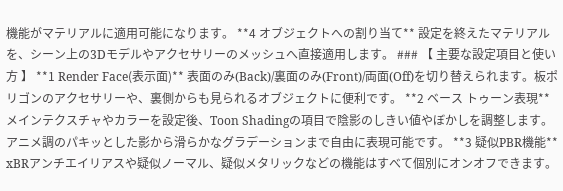機能がマテリアルに適用可能になります。 **4 オブジェクトへの割り当て** 設定を終えたマテリアルを、シーン上の3Dモデルやアクセサリーのメッシュへ直接適用します。 ### 【 主要な設定項目と使い方 】 **1 Render Face(表示面)** 表面のみ(Back)/裏面のみ(Front)/両面(Off)を切り替えられます。板ポリゴンのアクセサリーや、裏側からも見られるオブジェクトに便利です。 **2 ベース トゥーン表現** メインテクスチャやカラーを設定後、Toon Shadingの項目で陰影のしきい値やぼかしを調整します。アニメ調のパキッとした影から滑らかなグラデーションまで自由に表現可能です。 **3 疑似PBR機能** xBRアンチエイリアスや疑似ノーマル、疑似メタリックなどの機能はすべて個別にオンオフできます。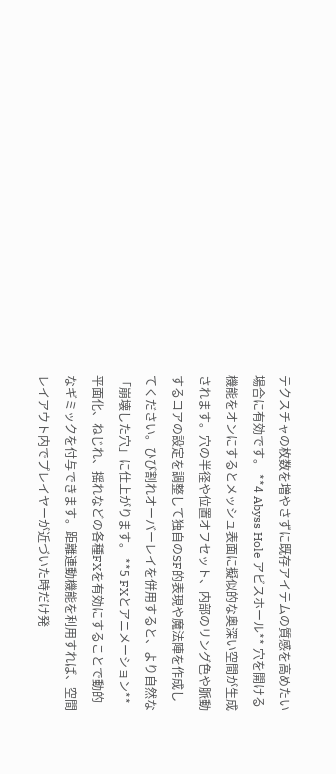テクスチャの枚数を増やさずに既存アイテムの質感を高めたい場合に有効です。 **4 Abyss Hole アビスホール** 穴を開ける機能をオンにするとメッシュ表面に擬似的な奥深い空間が生成されます。穴の半径や位置オフセット、内部のリング色や脈動するコアの設定を調整して独自のSF的表現や魔法陣を作成してください。ひび割れオーバーレイを併用すると、より自然な「崩壊した穴」に仕上がります。 **5 FXとアニメーション** 平面化、ねじれ、揺れなどの各種FXを有効にすることで動的なギミックを付与できます。距離連動機能を利用すれば、空間レイアウト内でプレイヤーが近づいた時だけ発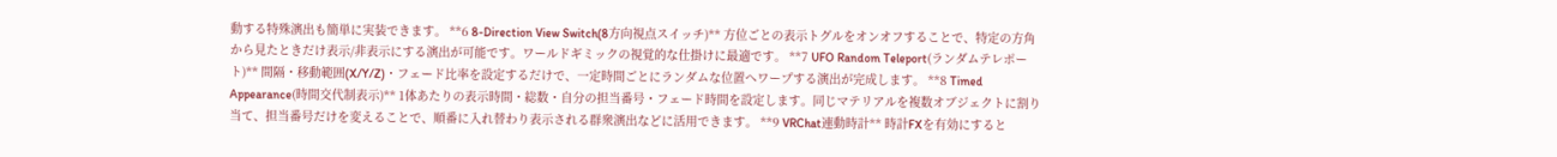動する特殊演出も簡単に実装できます。 **6 8-Direction View Switch(8方向視点スイッチ)** 方位ごとの表示トグルをオンオフすることで、特定の方角から見たときだけ表示/非表示にする演出が可能です。ワールドギミックの視覚的な仕掛けに最適です。 **7 UFO Random Teleport(ランダムテレポート)** 間隔・移動範囲(X/Y/Z)・フェード比率を設定するだけで、一定時間ごとにランダムな位置へワープする演出が完成します。 **8 Timed Appearance(時間交代制表示)** 1体あたりの表示時間・総数・自分の担当番号・フェード時間を設定します。同じマテリアルを複数オブジェクトに割り当て、担当番号だけを変えることで、順番に入れ替わり表示される群衆演出などに活用できます。 **9 VRChat連動時計** 時計FXを有効にすると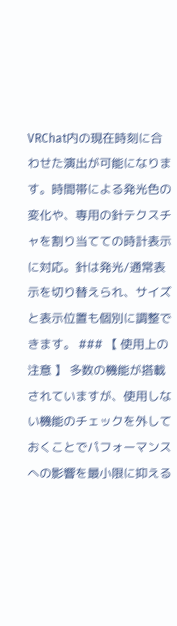VRChat内の現在時刻に合わせた演出が可能になります。時間帯による発光色の変化や、専用の針テクスチャを割り当てての時計表示に対応。針は発光/通常表示を切り替えられ、サイズと表示位置も個別に調整できます。 ### 【 使用上の注意 】 多数の機能が搭載されていますが、使用しない機能のチェックを外しておくことでパフォーマンスへの影響を最小限に抑える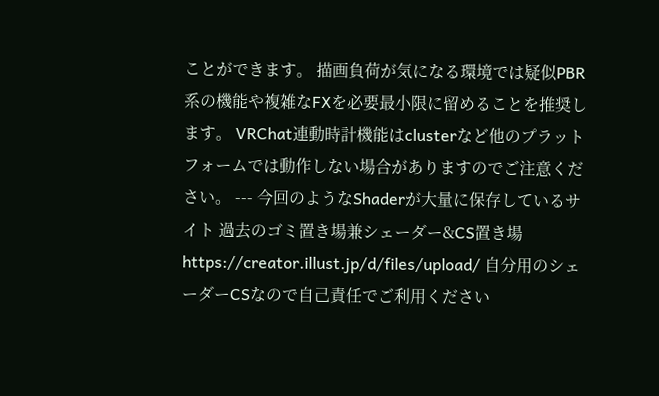ことができます。 描画負荷が気になる環境では疑似PBR系の機能や複雑なFXを必要最小限に留めることを推奨します。 VRChat連動時計機能はclusterなど他のプラットフォームでは動作しない場合がありますのでご注意ください。 --- 今回のようなShaderが大量に保存しているサイト 過去のゴミ置き場兼シェーダー&CS置き場 https://creator.illust.jp/d/files/upload/ 自分用のシェーダーCSなので自己責任でご利用ください